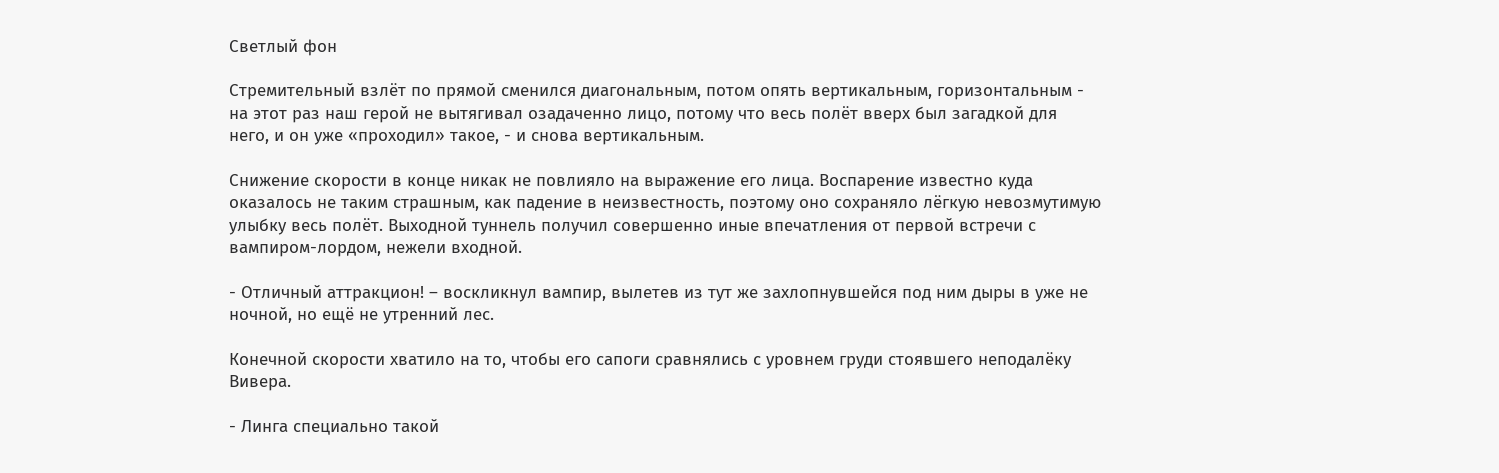Светлый фон

Стремительный взлёт по прямой сменился диагональным, потом опять вертикальным, горизонтальным - на этот раз наш герой не вытягивал озадаченно лицо, потому что весь полёт вверх был загадкой для него, и он уже «проходил» такое, - и снова вертикальным.

Снижение скорости в конце никак не повлияло на выражение его лица. Воспарение известно куда оказалось не таким страшным, как падение в неизвестность, поэтому оно сохраняло лёгкую невозмутимую улыбку весь полёт. Выходной туннель получил совершенно иные впечатления от первой встречи с вампиром-лордом, нежели входной.

- Отличный аттракцион! – воскликнул вампир, вылетев из тут же захлопнувшейся под ним дыры в уже не ночной, но ещё не утренний лес.

Конечной скорости хватило на то, чтобы его сапоги сравнялись с уровнем груди стоявшего неподалёку Вивера.

- Линга специально такой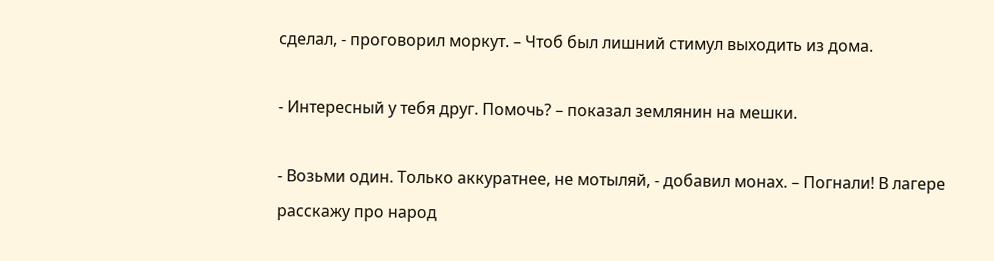сделал, - проговорил моркут. – Чтоб был лишний стимул выходить из дома.

- Интересный у тебя друг. Помочь? – показал землянин на мешки.

- Возьми один. Только аккуратнее, не мотыляй, - добавил монах. – Погнали! В лагере расскажу про народ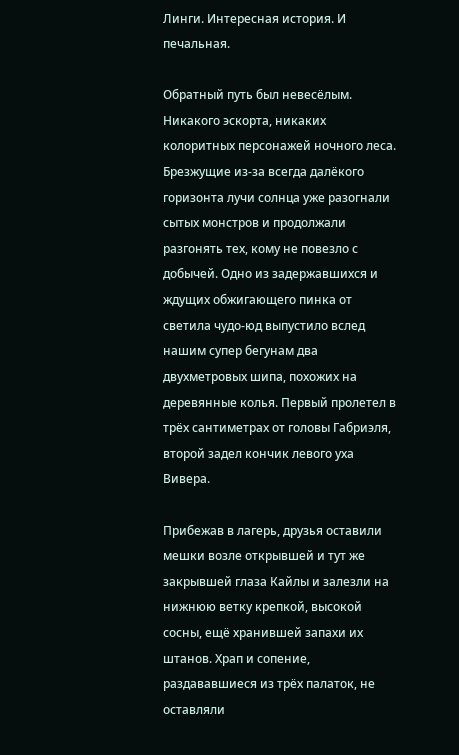Линги. Интересная история. И печальная.

Обратный путь был невесёлым. Никакого эскорта, никаких колоритных персонажей ночного леса. Брезжущие из-за всегда далёкого горизонта лучи солнца уже разогнали сытых монстров и продолжали разгонять тех, кому не повезло с добычей. Одно из задержавшихся и ждущих обжигающего пинка от светила чудо-юд выпустило вслед нашим супер бегунам два двухметровых шипа, похожих на деревянные колья. Первый пролетел в трёх сантиметрах от головы Габриэля, второй задел кончик левого уха Вивера.

Прибежав в лагерь, друзья оставили мешки возле открывшей и тут же закрывшей глаза Кайлы и залезли на нижнюю ветку крепкой, высокой сосны, ещё хранившей запахи их штанов. Храп и сопение, раздававшиеся из трёх палаток, не оставляли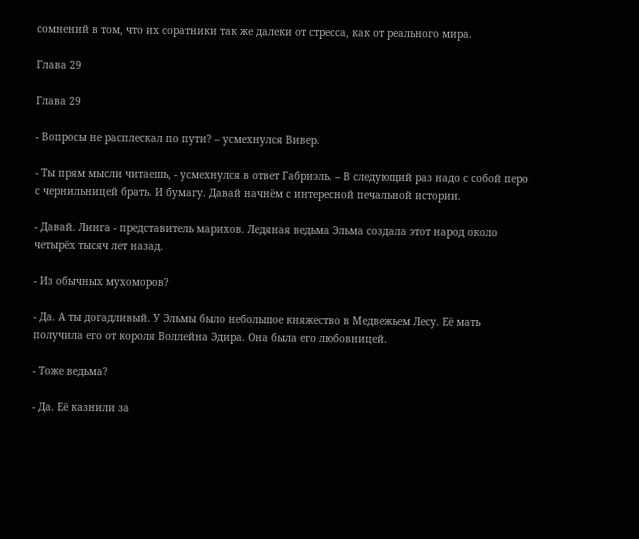сомнений в том, что их соратники так же далеки от стресса, как от реального мира.

Глава 29

Глава 29

- Вопросы не расплескал по пути? – усмехнулся Вивер.

- Ты прям мысли читаешь, - усмехнулся в ответ Габриэль. – В следующий раз надо с собой перо с чернильницей брать. И бумагу. Давай начнём с интересной печальной истории.

- Давай. Линга - представитель марихов. Ледяная ведьма Эльма создала этот народ около четырёх тысяч лет назад.

- Из обычных мухоморов?

- Да. А ты догадливый. У Эльмы было небольшое княжество в Медвежьем Лесу. Её мать получила его от короля Воллейна Эдира. Она была его любовницей.

- Тоже ведьма?

- Да. Её казнили за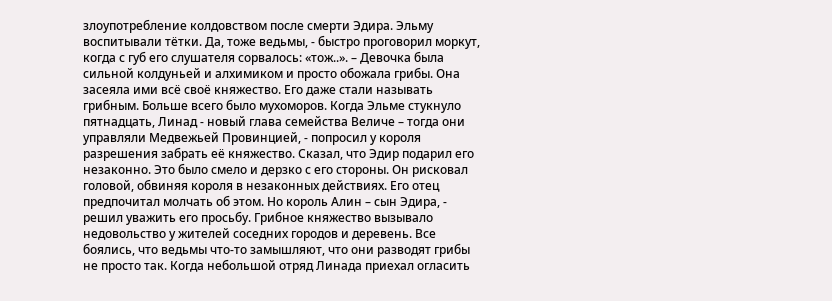злоупотребление колдовством после смерти Эдира. Эльму воспитывали тётки. Да, тоже ведьмы, - быстро проговорил моркут, когда с губ его слушателя сорвалось: «тож..». – Девочка была сильной колдуньей и алхимиком и просто обожала грибы. Она засеяла ими всё своё княжество. Его даже стали называть грибным. Больше всего было мухоморов. Когда Эльме стукнуло пятнадцать, Линад - новый глава семейства Величе – тогда они управляли Медвежьей Провинцией, - попросил у короля разрешения забрать её княжество. Сказал, что Эдир подарил его незаконно. Это было смело и дерзко с его стороны. Он рисковал головой, обвиняя короля в незаконных действиях. Его отец предпочитал молчать об этом. Но король Алин – сын Эдира, - решил уважить его просьбу. Грибное княжество вызывало недовольство у жителей соседних городов и деревень. Все боялись, что ведьмы что-то замышляют, что они разводят грибы не просто так. Когда небольшой отряд Линада приехал огласить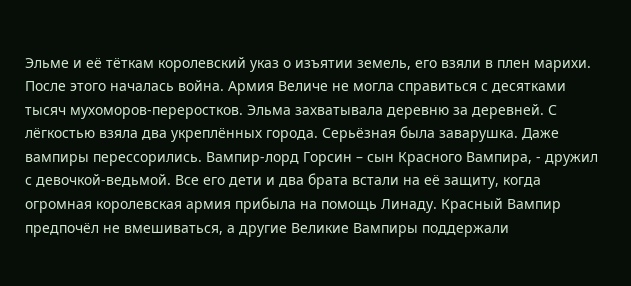Эльме и её тёткам королевский указ о изъятии земель, его взяли в плен марихи. После этого началась война. Армия Величе не могла справиться с десятками тысяч мухоморов-переростков. Эльма захватывала деревню за деревней. С лёгкостью взяла два укреплённых города. Серьёзная была заварушка. Даже вампиры перессорились. Вампир-лорд Горсин – сын Красного Вампира, - дружил с девочкой-ведьмой. Все его дети и два брата встали на её защиту, когда огромная королевская армия прибыла на помощь Линаду. Красный Вампир предпочёл не вмешиваться, а другие Великие Вампиры поддержали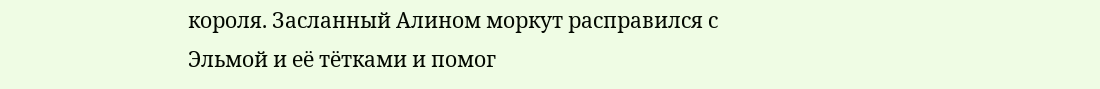короля. Засланный Алином моркут расправился с Эльмой и её тётками и помог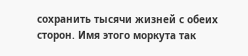сохранить тысячи жизней с обеих сторон. Имя этого моркута так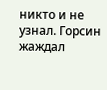никто и не узнал. Горсин жаждал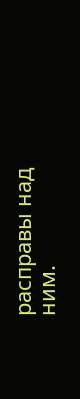расправы над ним.